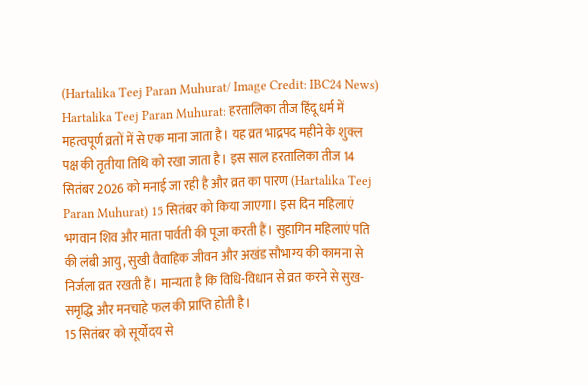(Hartalika Teej Paran Muhurat/ Image Credit: IBC24 News)
Hartalika Teej Paran Muhurat: हरतालिका तीज हिंदू धर्म में महत्वपूर्ण व्रतों में से एक माना जाता है। यह व्रत भाद्रपद महीने के शुक्ल पक्ष की तृतीया तिथि को रखा जाता है। इस साल हरतालिका तीज 14 सितंबर 2026 को मनाई जा रही है और व्रत का पारण (Hartalika Teej Paran Muhurat) 15 सितंबर को किया जाएगा। इस दिन महिलाएं भगवान शिव और माता पार्वती की पूजा करती हैं। सुहागिन महिलाएं पति की लंबी आयु, सुखी वैवाहिक जीवन और अखंड सौभाग्य की कामना से निर्जला व्रत रखती हैं। मान्यता है कि विधि-विधान से व्रत करने से सुख-समृद्धि और मनचाहे फल की प्राप्ति होती है।
15 सितंबर को सूर्योदय से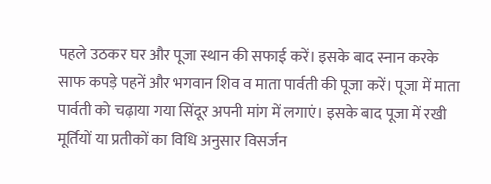पहले उठकर घर और पूजा स्थान की सफाई करें। इसके बाद स्नान करके साफ कपड़े पहनें और भगवान शिव व माता पार्वती की पूजा करें। पूजा में माता पार्वती को चढ़ाया गया सिंदूर अपनी मांग में लगाएं। इसके बाद पूजा में रखी मूर्तियों या प्रतीकों का विधि अनुसार विसर्जन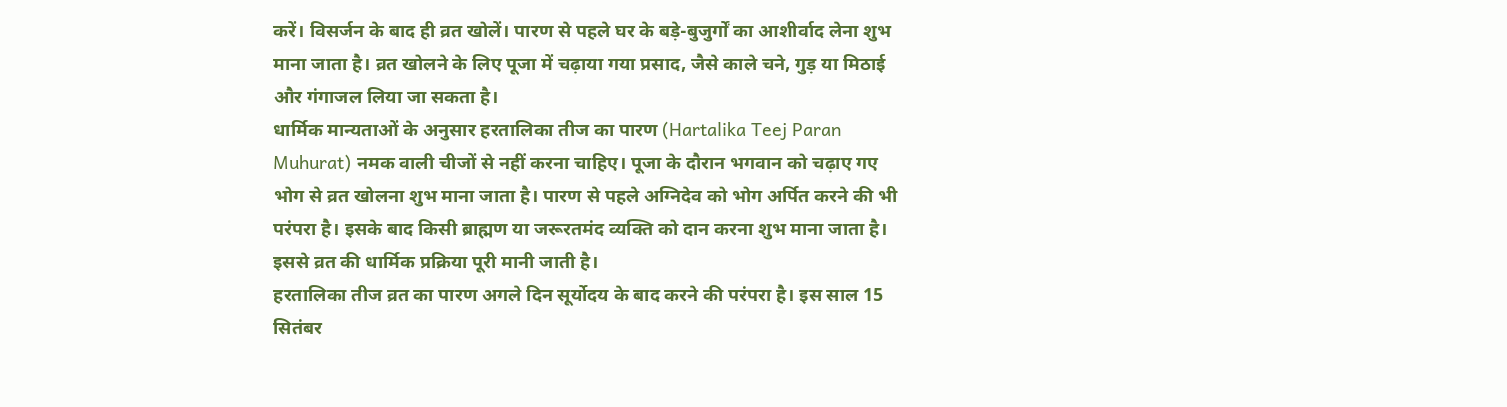करें। विसर्जन के बाद ही व्रत खोलें। पारण से पहले घर के बड़े-बुजुर्गों का आशीर्वाद लेना शुभ माना जाता है। व्रत खोलने के लिए पूजा में चढ़ाया गया प्रसाद, जैसे काले चने, गुड़ या मिठाई और गंगाजल लिया जा सकता है।
धार्मिक मान्यताओं के अनुसार हरतालिका तीज का पारण (Hartalika Teej Paran Muhurat) नमक वाली चीजों से नहीं करना चाहिए। पूजा के दौरान भगवान को चढ़ाए गए भोग से व्रत खोलना शुभ माना जाता है। पारण से पहले अग्निदेव को भोग अर्पित करने की भी परंपरा है। इसके बाद किसी ब्राह्मण या जरूरतमंद व्यक्ति को दान करना शुभ माना जाता है। इससे व्रत की धार्मिक प्रक्रिया पूरी मानी जाती है।
हरतालिका तीज व्रत का पारण अगले दिन सूर्योदय के बाद करने की परंपरा है। इस साल 15 सितंबर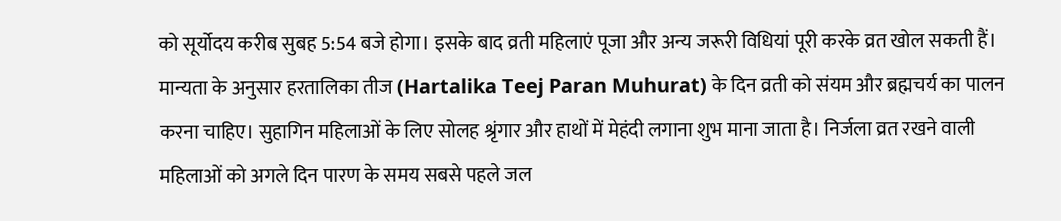को सूर्योदय करीब सुबह 5:54 बजे होगा। इसके बाद व्रती महिलाएं पूजा और अन्य जरूरी विधियां पूरी करके व्रत खोल सकती हैं।
मान्यता के अनुसार हरतालिका तीज (Hartalika Teej Paran Muhurat) के दिन व्रती को संयम और ब्रह्मचर्य का पालन करना चाहिए। सुहागिन महिलाओं के लिए सोलह श्रृंगार और हाथों में मेहंदी लगाना शुभ माना जाता है। निर्जला व्रत रखने वाली महिलाओं को अगले दिन पारण के समय सबसे पहले जल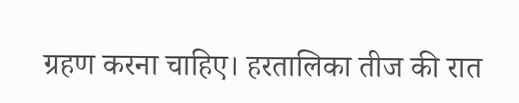ग्रहण करना चाहिए। हरतालिका तीज की रात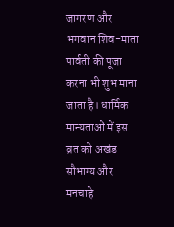जागरण और भगवान शिव-माता पार्वती की पूजा करना भी शुभ माना जाता है। धार्मिक मान्यताओं में इस व्रत को अखंड सौभाग्य और मनचाहे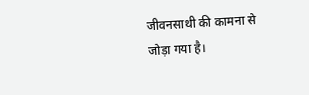जीवनसाथी की कामना से जोड़ा गया है।